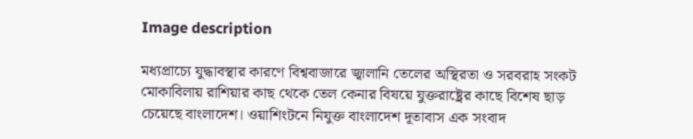Image description

মধ্যপ্রাচ্যে যুদ্ধাবস্থার কারণে বিশ্ববাজারে জ্বালানি তেলের অস্থিরতা ও সরবরাহ সংকট মোকাবিলায় রাশিয়ার কাছ থেকে তেল কেনার বিষয়ে যুক্তরাষ্ট্রের কাছে বিশেষ ছাড় চেয়েছে বাংলাদেশ। ওয়াশিংটনে নিযুক্ত বাংলাদেশ দূতাবাস এক সংবাদ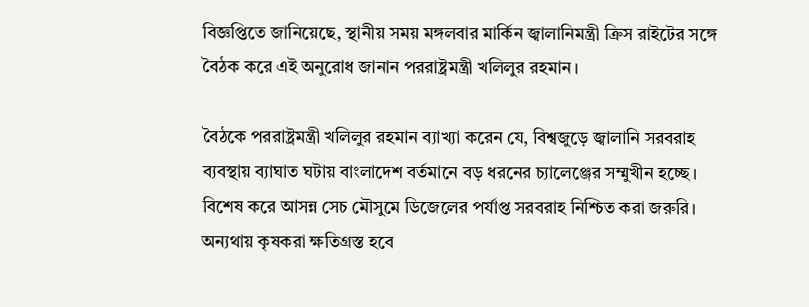বিজ্ঞপ্তিতে জানিয়েছে, স্থানীয় সময় মঙ্গলবার মার্কিন জ্বালানিমন্ত্রী ক্রিস রাইটের সঙ্গে বৈঠক করে এই অনুরোধ জানান পররাষ্ট্রমন্ত্রী খলিলুর রহমান।

বৈঠকে পররাষ্ট্রমন্ত্রী খলিলুর রহমান ব্যাখ্যা করেন যে, বিশ্বজুড়ে জ্বালানি সরবরাহ ব্যবস্থায় ব্যাঘাত ঘটায় বাংলাদেশ বর্তমানে বড় ধরনের চ্যালেঞ্জের সম্মুখীন হচ্ছে। বিশেষ করে আসন্ন সেচ মৌসুমে ডিজেলের পর্যাপ্ত সরবরাহ নিশ্চিত করা জরুরি। অন্যথায় কৃষকরা ক্ষতিগ্রস্ত হবে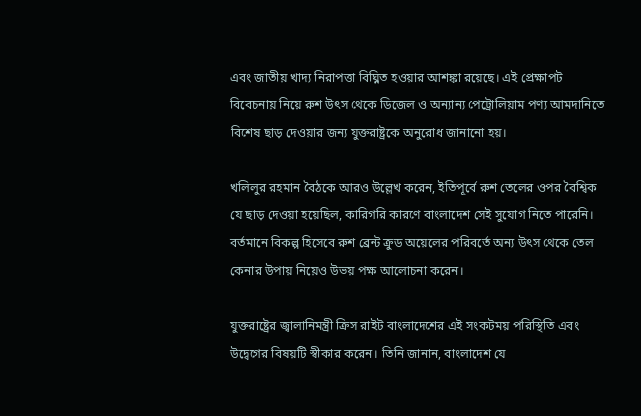এবং জাতীয় খাদ্য নিরাপত্তা বিঘ্নিত হওয়ার আশঙ্কা রয়েছে। এই প্রেক্ষাপট বিবেচনায় নিয়ে রুশ উৎস থেকে ডিজেল ও অন্যান্য পেট্রোলিয়াম পণ্য আমদানিতে বিশেষ ছাড় দেওয়ার জন্য যুক্তরাষ্ট্রকে অনুরোধ জানানো হয়।

খলিলুর রহমান বৈঠকে আরও উল্লেখ করেন, ইতিপূর্বে রুশ তেলের ওপর বৈশ্বিক যে ছাড় দেওয়া হয়েছিল, কারিগরি কারণে বাংলাদেশ সেই সুযোগ নিতে পারেনি। বর্তমানে বিকল্প হিসেবে রুশ ব্রেন্ট ক্রুড অয়েলের পরিবর্তে অন্য উৎস থেকে তেল কেনার উপায় নিয়েও উভয় পক্ষ আলোচনা করেন।

যুক্তরাষ্ট্রের জ্বালানিমন্ত্রী ক্রিস রাইট বাংলাদেশের এই সংকটময় পরিস্থিতি এবং উদ্বেগের বিষয়টি স্বীকার করেন। তিনি জানান, বাংলাদেশ যে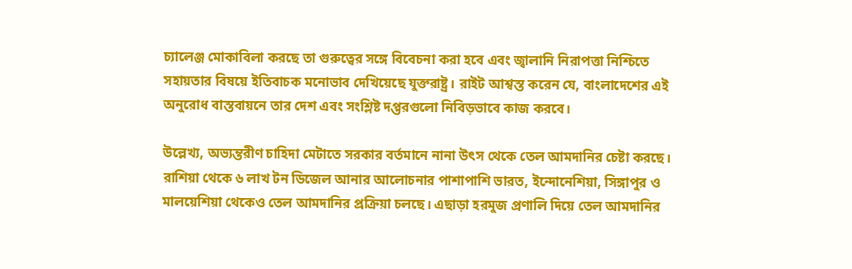চ্যালেঞ্জ মোকাবিলা করছে তা গুরুত্বের সঙ্গে বিবেচনা করা হবে এবং জ্বালানি নিরাপত্তা নিশ্চিতে সহায়তার বিষয়ে ইতিবাচক মনোভাব দেখিয়েছে যুক্তরাষ্ট্র। রাইট আশ্বস্ত করেন যে, বাংলাদেশের এই অনুরোধ বাস্তবায়নে তার দেশ এবং সংশ্লিষ্ট দপ্তরগুলো নিবিড়ভাবে কাজ করবে।

উল্লেখ্য, অভ্যন্তরীণ চাহিদা মেটাতে সরকার বর্তমানে নানা উৎস থেকে তেল আমদানির চেষ্টা করছে। রাশিয়া থেকে ৬ লাখ টন ডিজেল আনার আলোচনার পাশাপাশি ভারত, ইন্দোনেশিয়া, সিঙ্গাপুর ও মালয়েশিয়া থেকেও তেল আমদানির প্রক্রিয়া চলছে। এছাড়া হরমুজ প্রণালি দিয়ে তেল আমদানির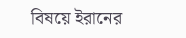বিষয়ে ইরানের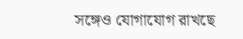সঙ্গেও যোগাযোগ রাখছে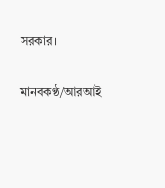সরকার।

মানবকণ্ঠ/আরআই